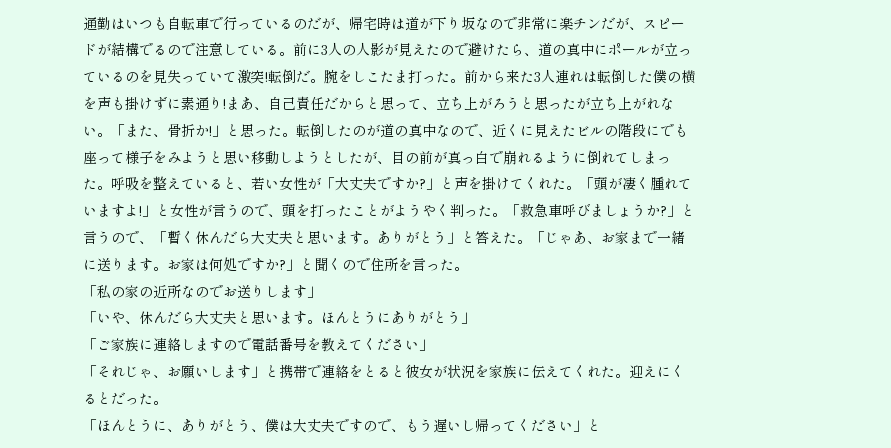通勤はいつも自転車で行っているのだが、帰宅時は道が下り坂なので非常に楽チンだが、スピードが結構でるので注意している。前に3人の人影が見えたので避けたら、道の真中にポールが立っているのを見失っていて激突!転倒だ。腕をしこたま打った。前から来た3人連れは転倒した僕の横を声も掛けずに素通り!まあ、自己責任だからと思って、立ち上がろうと思ったが立ち上がれない。「また、骨折か!」と思った。転倒したのが道の真中なので、近くに見えたビルの階段にでも座って様子をみようと思い移動しようとしたが、目の前が真っ白で崩れるように倒れてしまった。呼吸を整えていると、若い女性が「大丈夫ですか?」と声を掛けてくれた。「頭が凄く腫れていますよ!」と女性が言うので、頭を打ったことがようやく判った。「救急車呼びましょうか?」と言うので、「暫く休んだら大丈夫と思います。ありがとう」と答えた。「じゃあ、お家まで一緒に送ります。お家は何処ですか?」と聞くので住所を言った。
「私の家の近所なのでお送りします」
「いや、休んだら大丈夫と思います。ほんとうにありがとう」
「ご家族に連絡しますので電話番号を教えてください」
「それじゃ、お願いします」と携帯で連絡をとると彼女が状況を家族に伝えてくれた。迎えにくるとだった。
「ほんとうに、ありがとう、僕は大丈夫ですので、もう遅いし帰ってください」と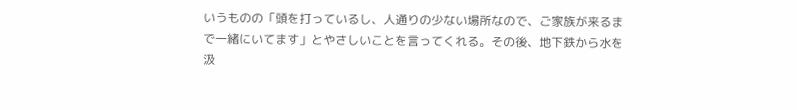いうものの「頭を打っているし、人通りの少ない場所なので、ご家族が来るまで一緒にいてます」とやさしいことを言ってくれる。その後、地下鉄から水を汲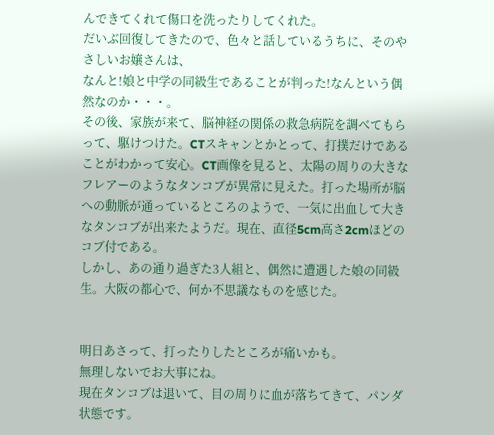んできてくれて傷口を洗ったりしてくれた。
だいぶ回復してきたので、色々と話しているうちに、そのやさしいお嬢さんは、
なんと!娘と中学の同級生であることが判った!なんという偶然なのか・・・。
その後、家族が来て、脳神経の関係の救急病院を調べてもらって、駆けつけた。CTスキャンとかとって、打撲だけであることがわかって安心。CT画像を見ると、太陽の周りの大きなフレアーのようなタンコブが異常に見えた。打った場所が脳への動脈が通っているところのようで、一気に出血して大きなタンコブが出来たようだ。現在、直径5cm高さ2cmほどのコブ付である。
しかし、あの通り過ぎた3人組と、偶然に遭遇した娘の同級生。大阪の都心で、何か不思議なものを感じた。


明日あさって、打ったりしたところが痛いかも。
無理しないでお大事にね。
現在タンコブは退いて、目の周りに血が落ちてきて、パンダ状態です。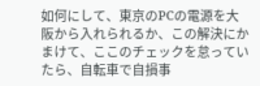如何にして、東京のPCの電源を大阪から入れられるか、この解決にかまけて、ここのチェックを怠っていたら、自転車で自損事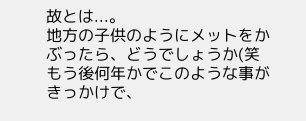故とは...。
地方の子供のようにメットをかぶったら、どうでしょうか(笑
もう後何年かでこのような事がきっかけで、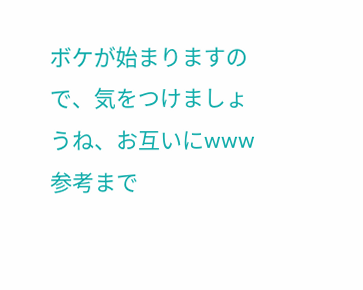ボケが始まりますので、気をつけましょうね、お互いにwww
参考まで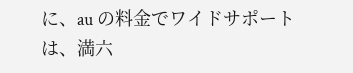に、au の料金でワイドサポートは、満六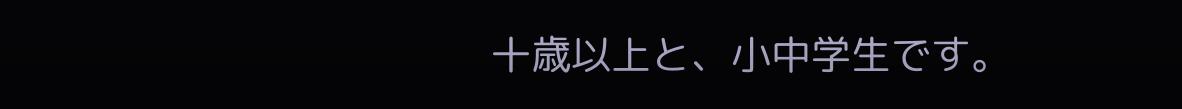十歳以上と、小中学生です。